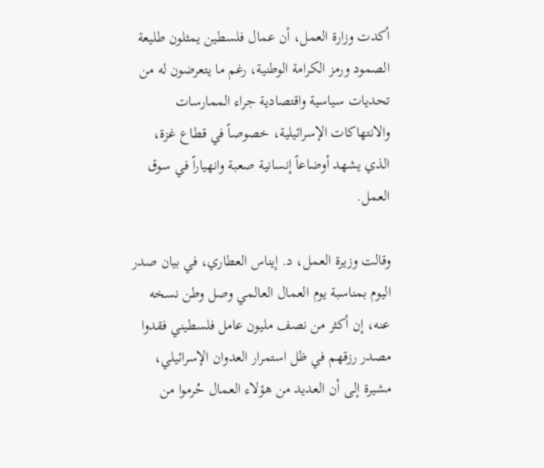أكدت وزارة العمل، أن عمال فلسطين يمثلون طليعة الصمود ورمز الكرامة الوطنية، رغم ما يتعرضون له من تحديات سياسية واقتصادية جراء الممارسات والانتهاكات الإسرائيلية، خصوصاً في قطاع غزة، الذي يشهد أوضاعاً إنسانية صعبة وانهياراً في سوق العمل.

وقالت وزيرة العمل، د. إيناس العطاري، في بيان صدر اليوم بمناسبة يوم العمال العالمي وصل وطن نسخه عنه، إن أكثر من نصف مليون عامل فلسطيني فقدوا مصدر رزقهم في ظل استمرار العدوان الإسرائيلي، مشيرة إلى أن العديد من هؤلاء العمال حُرموا من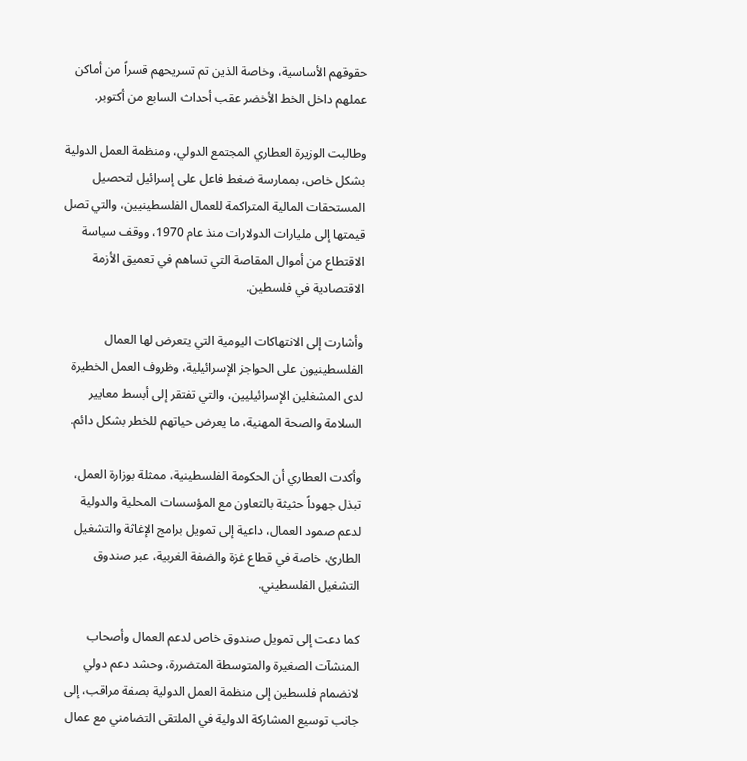حقوقهم الأساسية، وخاصة الذين تم تسريحهم قسراً من أماكن عملهم داخل الخط الأخضر عقب أحداث السابع من أكتوبر.

وطالبت الوزيرة العطاري المجتمع الدولي، ومنظمة العمل الدولية بشكل خاص، بممارسة ضغط فاعل على إسرائيل لتحصيل المستحقات المالية المتراكمة للعمال الفلسطينيين، والتي تصل قيمتها إلى مليارات الدولارات منذ عام 1970، ووقف سياسة الاقتطاع من أموال المقاصة التي تساهم في تعميق الأزمة الاقتصادية في فلسطين.

وأشارت إلى الانتهاكات اليومية التي يتعرض لها العمال الفلسطينيون على الحواجز الإسرائيلية، وظروف العمل الخطيرة لدى المشغلين الإسرائيليين، والتي تفتقر إلى أبسط معايير السلامة والصحة المهنية، ما يعرض حياتهم للخطر بشكل دائم.

وأكدت العطاري أن الحكومة الفلسطينية، ممثلة بوزارة العمل، تبذل جهوداً حثيثة بالتعاون مع المؤسسات المحلية والدولية لدعم صمود العمال، داعية إلى تمويل برامج الإغاثة والتشغيل الطارئ، خاصة في قطاع غزة والضفة الغربية، عبر صندوق التشغيل الفلسطيني.

كما دعت إلى تمويل صندوق خاص لدعم العمال وأصحاب المنشآت الصغيرة والمتوسطة المتضررة، وحشد دعم دولي لانضمام فلسطين إلى منظمة العمل الدولية بصفة مراقب، إلى جانب توسيع المشاركة الدولية في الملتقى التضامني مع عمال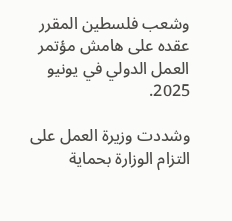وشعب فلسطين المقرر عقده على هامش مؤتمر العمل الدولي في يونيو 2025.

وشددت وزيرة العمل على التزام الوزارة بحماية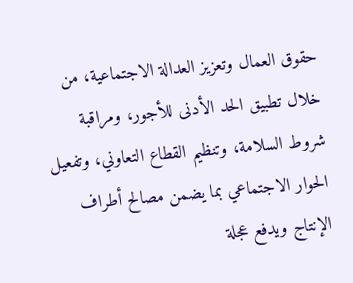حقوق العمال وتعزيز العدالة الاجتماعية، من خلال تطبيق الحد الأدنى للأجور، ومراقبة شروط السلامة، وتنظيم القطاع التعاوني، وتفعيل الحوار الاجتماعي بما يضمن مصالح أطراف الإنتاج ويدفع عجلة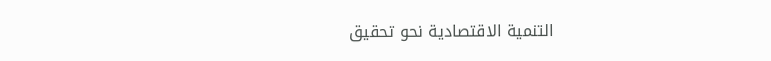التنمية الاقتصادية نحو تحقيق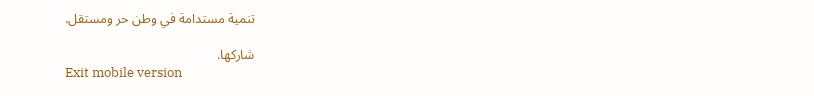تنمية مستدامة في وطن حر ومستقل.

شاركها.
Exit mobile version